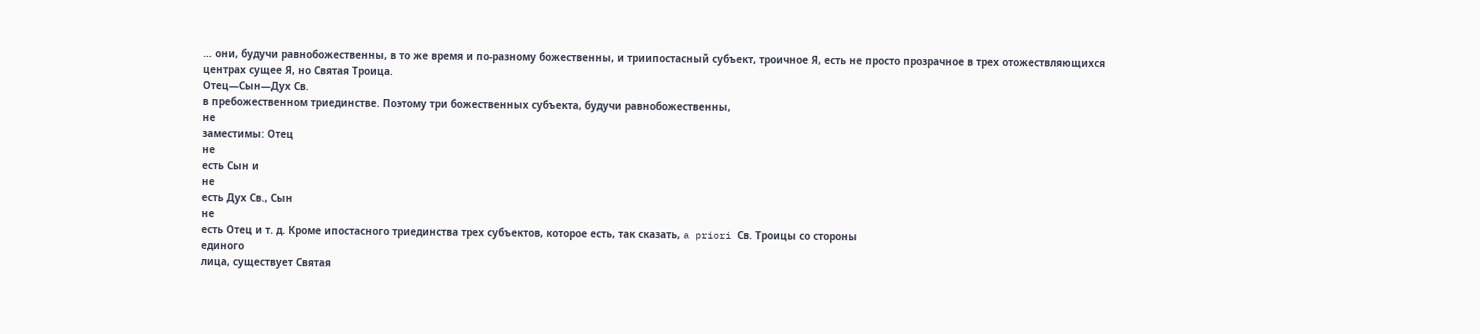… они, будучи равнобожественны, в то же время и по-разному божественны, и триипостасный субъект, троичное Я, есть не просто прозрачное в трех отожествляющихся центрах сущее Я, но Святая Троица.
Отец—Сын—Дух Св.
в пребожественном триединстве. Поэтому три божественных субъекта, будучи равнобожественны,
не
заместимы: Отец
не
есть Сын и
не
есть Дух Св., Сын
не
есть Отец и т. д. Кроме ипостасного триединства трех субъектов, которое есть, так сказать, a priori Св. Троицы со стороны
единого
лица, существует Святая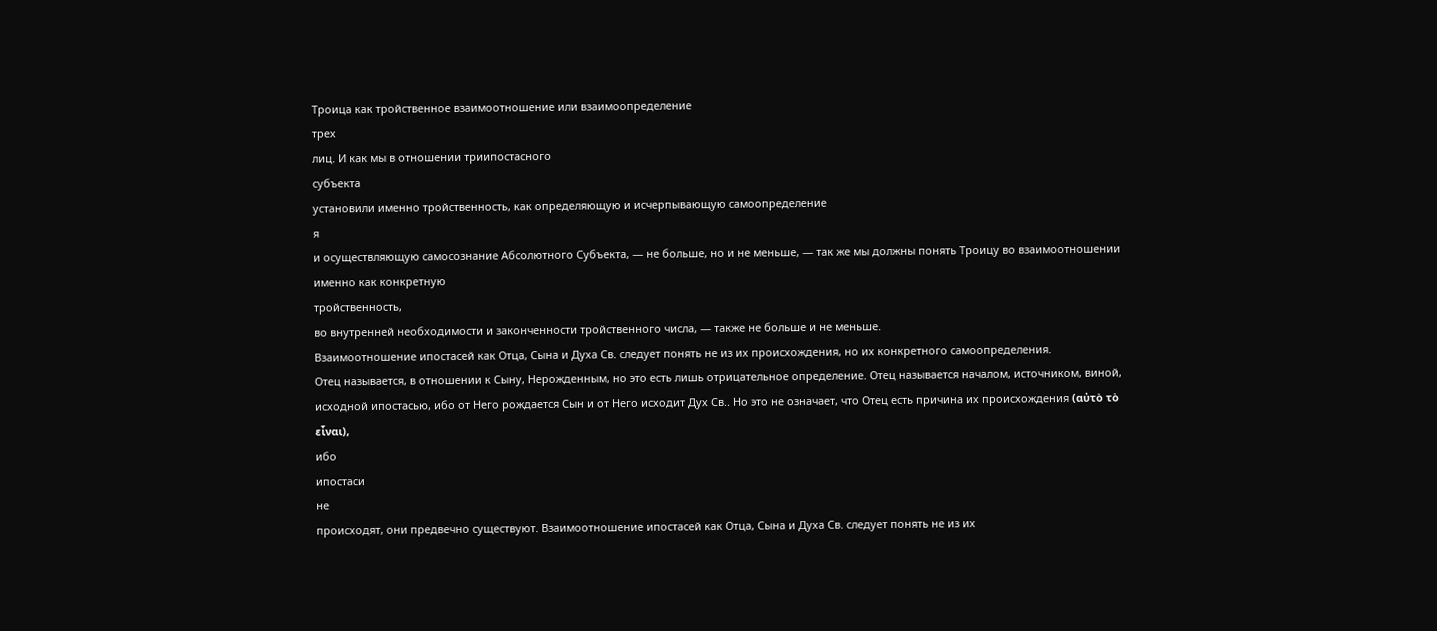Троица как тройственное взаимоотношение или взаимоопределение
трех
лиц. И как мы в отношении триипостасного
субъекта
установили именно тройственность, как определяющую и исчерпывающую самоопределение
я
и осуществляющую самосознание Абсолютного Субъекта, — не больше, но и не меньше, — так же мы должны понять Троицу во взаимоотношении именно как конкретную
тройственность,
во внутренней необходимости и законченности тройственного числа, — также не больше и не меньше.
Взаимоотношение ипостасей как Отца, Сына и Духа Св. следует понять не из их происхождения, но их конкретного самоопределения.
Отец называется, в отношении к Сыну, Нерожденным, но это есть лишь отрицательное определение. Отец называется началом, источником, виной, исходной ипостасью, ибо от Него рождается Сын и от Него исходит Дух Св.. Но это не означает, что Отец есть причина их происхождения (αὐτὸ τὸ εἶναι),
ибо
ипостаси
не
происходят, они предвечно существуют. Взаимоотношение ипостасей как Отца, Сына и Духа Св. следует понять не из их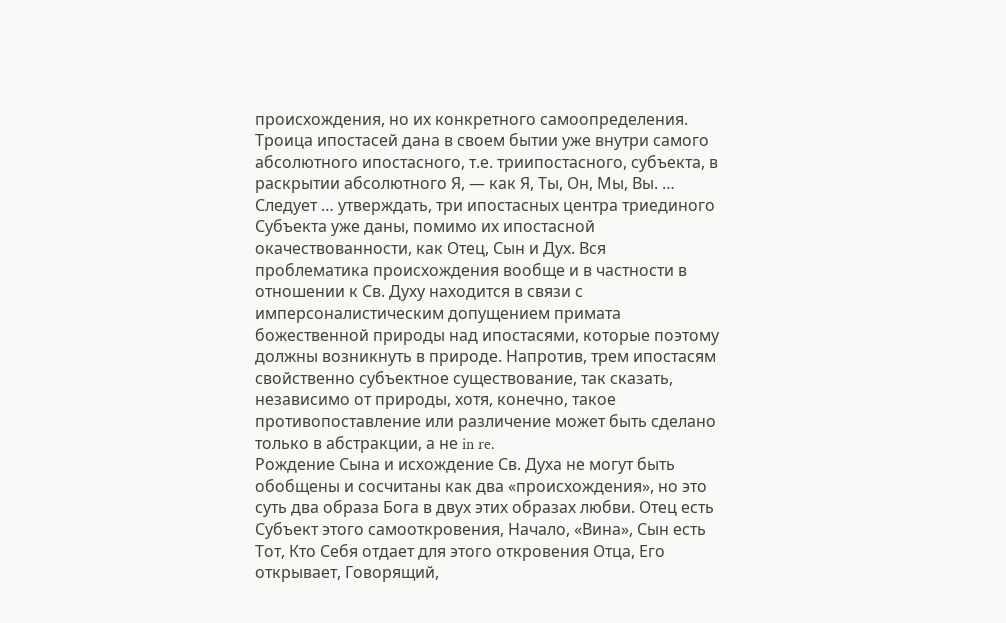происхождения, но их конкретного самоопределения. Троица ипостасей дана в своем бытии уже внутри самого абсолютного ипостасного, т.е. триипостасного, субъекта, в раскрытии абсолютного Я, — как Я, Ты, Он, Мы, Вы. … Следует … утверждать, три ипостасных центра триединого Субъекта уже даны, помимо их ипостасной окачествованности, как Отец, Сын и Дух. Вся проблематика происхождения вообще и в частности в отношении к Св. Духу находится в связи с имперсоналистическим допущением примата божественной природы над ипостасями, которые поэтому должны возникнуть в природе. Напротив, трем ипостасям свойственно субъектное существование, так сказать, независимо от природы, хотя, конечно, такое противопоставление или различение может быть сделано только в абстракции, а не in re.
Рождение Сына и исхождение Св. Духа не могут быть обобщены и сосчитаны как два «происхождения», но это суть два образа Бога в двух этих образах любви. Отец есть Субъект этого самооткровения, Начало, «Вина», Сын есть Тот, Кто Себя отдает для этого откровения Отца, Его открывает, Говорящий,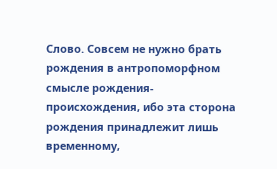Слово. Совсем не нужно брать рождения в антропоморфном смысле рождения-происхождения, ибо эта сторона рождения принадлежит лишь временному,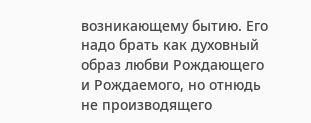возникающему бытию. Его надо брать как духовный образ любви Рождающего и Рождаемого, но отнюдь не производящего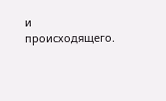и происходящего.